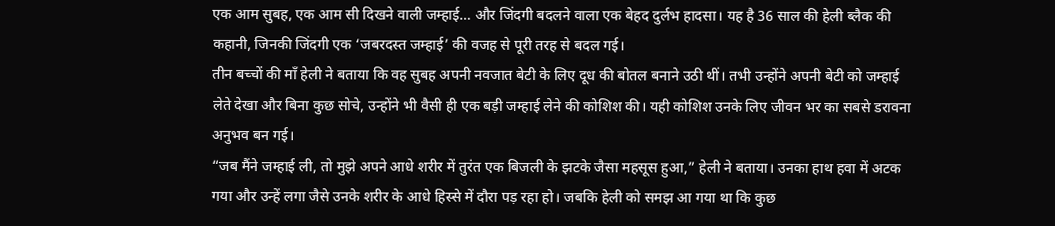एक आम सुबह, एक आम सी दिखने वाली जम्हाई… और जिंदगी बदलने वाला एक बेहद दुर्लभ हादसा। यह है 36 साल की हेली ब्लैक की कहानी, जिनकी जिंदगी एक ‘जबरदस्त जम्हाई’ की वजह से पूरी तरह से बदल गई।
तीन बच्चों की माँ हेली ने बताया कि वह सुबह अपनी नवजात बेटी के लिए दूध की बोतल बनाने उठी थीं। तभी उन्होंने अपनी बेटी को जम्हाई लेते देखा और बिना कुछ सोचे, उन्होंने भी वैसी ही एक बड़ी जम्हाई लेने की कोशिश की। यही कोशिश उनके लिए जीवन भर का सबसे डरावना अनुभव बन गई।
“जब मैंने जम्हाई ली, तो मुझे अपने आधे शरीर में तुरंत एक बिजली के झटके जैसा महसूस हुआ,” हेली ने बताया। उनका हाथ हवा में अटक गया और उन्हें लगा जैसे उनके शरीर के आधे हिस्से में दौरा पड़ रहा हो। जबकि हेली को समझ आ गया था कि कुछ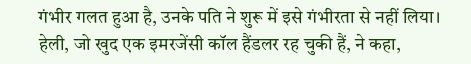गंभीर गलत हुआ है, उनके पति ने शुरू में इसे गंभीरता से नहीं लिया। हेली, जो खुद एक इमरजेंसी कॉल हैंडलर रह चुकी हैं, ने कहा,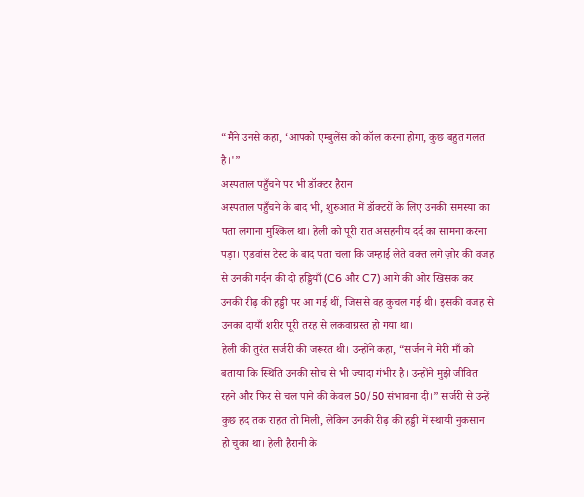“मैंने उनसे कहा, ‘आपको एम्बुलेंस को कॉल करना होगा, कुछ बहुत गलत है।'”
अस्पताल पहुँचने पर भी डॉक्टर हैरान
अस्पताल पहुँचने के बाद भी, शुरुआत में डॉक्टरों के लिए उनकी समस्या का पता लगाना मुश्किल था। हेली को पूरी रात असहनीय दर्द का सामना करना पड़ा। एडवांस टेस्ट के बाद पता चला कि जम्हाई लेते वक्त लगे ज़ोर की वजह से उनकी गर्दन की दो हड्डियाँ (C6 और C7) आगे की ओर खिसक कर उनकी रीढ़ की हड्डी पर आ गई थीं, जिससे वह कुचल गई थी। इसकी वजह से उनका दायाँ शरीर पूरी तरह से लकवाग्रस्त हो गया था।
हेली की तुरंत सर्जरी की जरूरत थी। उन्होंने कहा, “सर्जन ने मेरी माँ को बताया कि स्थिति उनकी सोच से भी ज्यादा गंभीर है। उन्होंने मुझे जीवित रहने और फिर से चल पाने की केवल 50/50 संभावना दी।” सर्जरी से उन्हें कुछ हद तक राहत तो मिली, लेकिन उनकी रीढ़ की हड्डी में स्थायी नुकसान हो चुका था। हेली हैरानी के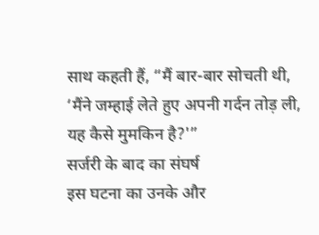साथ कहती हैं, “मैं बार-बार सोचती थी, ‘मैंने जम्हाई लेते हुए अपनी गर्दन तोड़ ली, यह कैसे मुमकिन है?'”
सर्जरी के बाद का संघर्ष
इस घटना का उनके और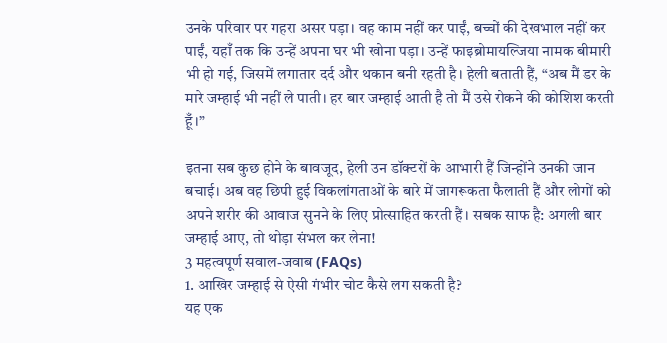उनके परिवार पर गहरा असर पड़ा। वह काम नहीं कर पाईं, बच्चों की देखभाल नहीं कर पाईं, यहाँ तक कि उन्हें अपना घर भी खोना पड़ा। उन्हें फाइब्रोमायल्जिया नामक बीमारी भी हो गई, जिसमें लगातार दर्द और थकान बनी रहती है। हेली बताती हैं, “अब मैं डर के मारे जम्हाई भी नहीं ले पाती। हर बार जम्हाई आती है तो मैं उसे रोकने की कोशिश करती हूँ।”

इतना सब कुछ होने के बावजूद, हेली उन डॉक्टरों के आभारी हैं जिन्होंने उनकी जान बचाई। अब वह छिपी हुई विकलांगताओं के बारे में जागरूकता फैलाती हैं और लोगों को अपने शरीर की आवाज सुनने के लिए प्रोत्साहित करती हैं। सबक साफ है: अगली बार जम्हाई आए, तो थोड़ा संभल कर लेना!
3 महत्वपूर्ण सवाल-जवाब (FAQs)
1. आखिर जम्हाई से ऐसी गंभीर चोट कैसे लग सकती है?
यह एक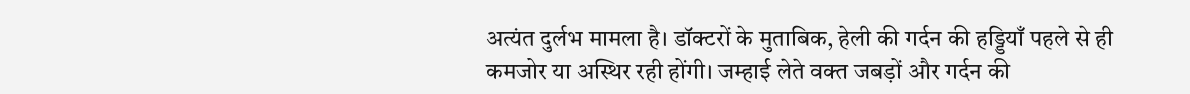अत्यंत दुर्लभ मामला है। डॉक्टरों के मुताबिक, हेली की गर्दन की हड्डियाँ पहले से ही कमजोर या अस्थिर रही होंगी। जम्हाई लेते वक्त जबड़ों और गर्दन की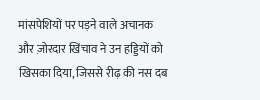मांसपेशियों पर पड़ने वाले अचानक और ज़ोरदार खिंचाव ने उन हड्डियों को खिसका दिया, जिससे रीढ़ की नस दब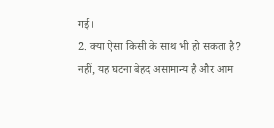गई।
2. क्या ऐसा किसी के साथ भी हो सकता है?
नहीं, यह घटना बेहद असामान्य है और आम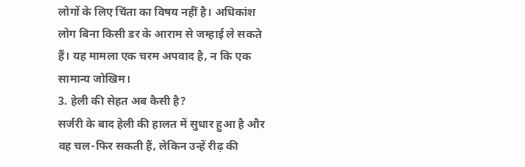लोगों के लिए चिंता का विषय नहीं है। अधिकांश लोग बिना किसी डर के आराम से जम्हाई ले सकते हैं। यह मामला एक चरम अपवाद है, न कि एक सामान्य जोखिम।
3. हेली की सेहत अब कैसी है?
सर्जरी के बाद हेली की हालत में सुधार हुआ है और वह चल-फिर सकती हैं, लेकिन उन्हें रीढ़ की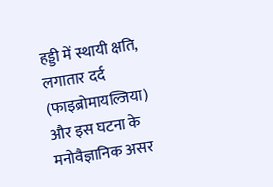हड्डी में स्थायी क्षति, लगातार दर्द (फाइब्रोमायल्जिया) और इस घटना के मनोवैज्ञानिक असर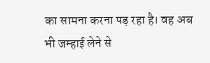का सामना करना पड़ रहा है। वह अब भी जम्हाई लेने से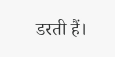डरती हैं।